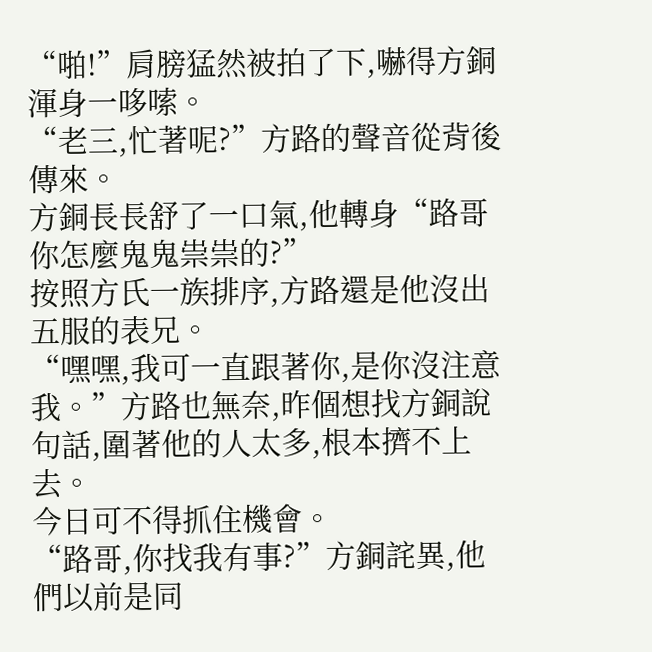“啪!”肩膀猛然被拍了下,嚇得方銅渾身一哆嗦。
“老三,忙著呢?”方路的聲音從背後傳來。
方銅長長舒了一口氣,他轉身“路哥你怎麼鬼鬼祟祟的?”
按照方氏一族排序,方路還是他沒出五服的表兄。
“嘿嘿,我可一直跟著你,是你沒注意我。”方路也無奈,昨個想找方銅說句話,圍著他的人太多,根本擠不上去。
今日可不得抓住機會。
“路哥,你找我有事?”方銅詫異,他們以前是同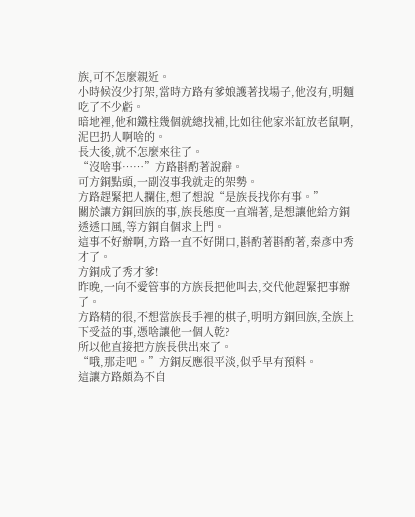族,可不怎麼親近。
小時候沒少打架,當時方路有爹娘護著找場子,他沒有,明麵吃了不少虧。
暗地裡,他和鐵柱幾個就總找補,比如往他家米缸放老鼠啊,泥巴扔人啊啥的。
長大後,就不怎麼來往了。
“沒啥事……”方路斟酌著說辭。
可方銅點頭,一副沒事我就走的架勢。
方路趕緊把人攔住,想了想說“是族長找你有事。”
關於讓方銅回族的事,族長態度一直端著,是想讓他給方銅透透口風,等方銅自個求上門。
這事不好辦啊,方路一直不好開口,斟酌著斟酌著,秦彥中秀才了。
方銅成了秀才爹!
昨晚,一向不愛管事的方族長把他叫去,交代他趕緊把事辦了。
方路精的很,不想當族長手裡的棋子,明明方銅回族,全族上下受益的事,憑啥讓他一個人乾?
所以他直接把方族長供出來了。
“哦,那走吧。”方銅反應很平淡,似乎早有預料。
這讓方路頗為不自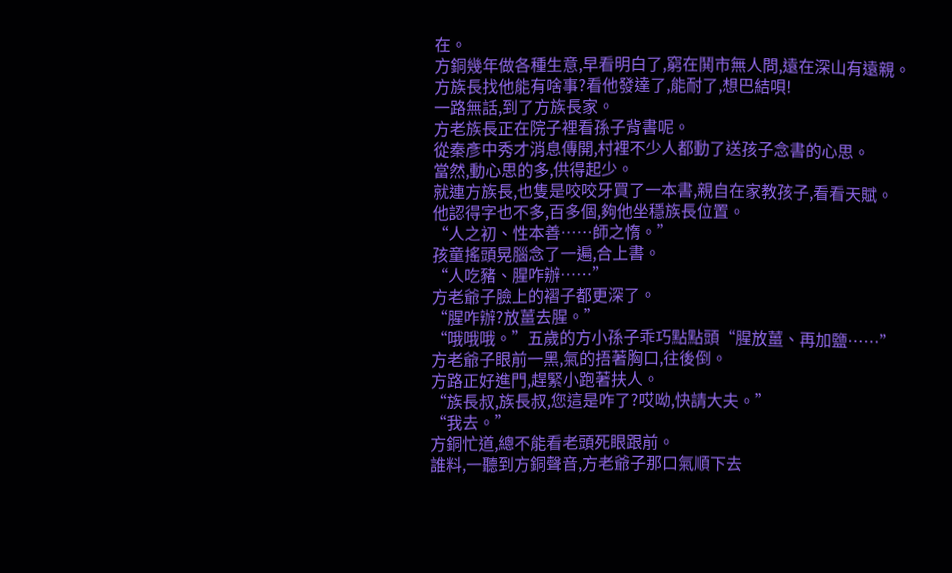在。
方銅幾年做各種生意,早看明白了,窮在鬨市無人問,遠在深山有遠親。
方族長找他能有啥事?看他發達了,能耐了,想巴結唄!
一路無話,到了方族長家。
方老族長正在院子裡看孫子背書呢。
從秦彥中秀才消息傳開,村裡不少人都動了送孩子念書的心思。
當然,動心思的多,供得起少。
就連方族長,也隻是咬咬牙買了一本書,親自在家教孩子,看看天賦。
他認得字也不多,百多個,夠他坐穩族長位置。
“人之初、性本善……師之惰。”
孩童搖頭晃腦念了一遍,合上書。
“人吃豬、腥咋辦……”
方老爺子臉上的褶子都更深了。
“腥咋辦?放薑去腥。”
“哦哦哦。”五歲的方小孫子乖巧點點頭“腥放薑、再加鹽……”
方老爺子眼前一黑,氣的捂著胸口,往後倒。
方路正好進門,趕緊小跑著扶人。
“族長叔,族長叔,您這是咋了?哎呦,快請大夫。”
“我去。”
方銅忙道,總不能看老頭死眼跟前。
誰料,一聽到方銅聲音,方老爺子那口氣順下去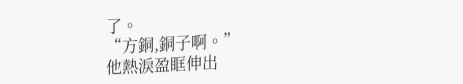了。
“方銅,銅子啊。”
他熱淚盈眶伸出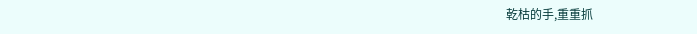乾枯的手,重重抓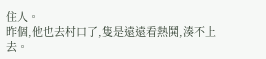住人。
昨個,他也去村口了,隻是遠遠看熱鬨,湊不上去。